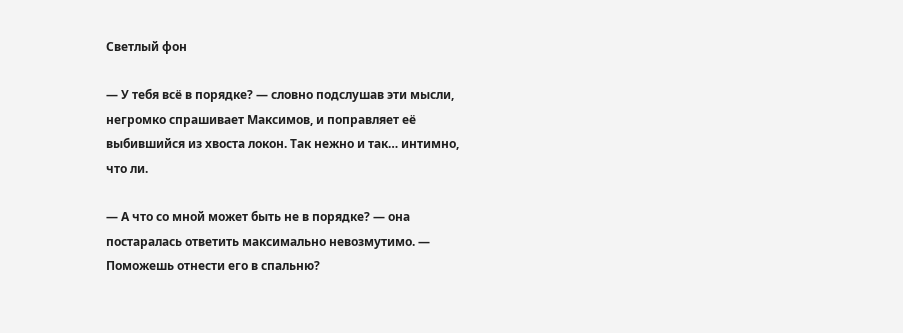Светлый фон

— У тебя всё в порядке? — словно подслушав эти мысли, негромко спрашивает Максимов, и поправляет её выбившийся из хвоста локон. Так нежно и так… интимно, что ли.

— А что со мной может быть не в порядке? — она постаралась ответить максимально невозмутимо. — Поможешь отнести его в спальню?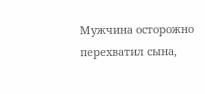Мужчина осторожно перехватил сына,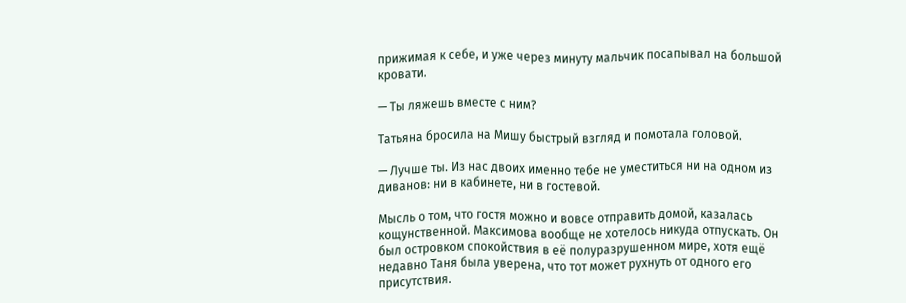прижимая к себе, и уже через минуту мальчик посапывал на большой кровати.

— Ты ляжешь вместе с ним?

Татьяна бросила на Мишу быстрый взгляд и помотала головой.

— Лучше ты. Из нас двоих именно тебе не уместиться ни на одном из диванов: ни в кабинете, ни в гостевой.

Мысль о том, что гостя можно и вовсе отправить домой, казалась кощунственной. Максимова вообще не хотелось никуда отпускать. Он был островком спокойствия в её полуразрушенном мире, хотя ещё недавно Таня была уверена, что тот может рухнуть от одного его присутствия.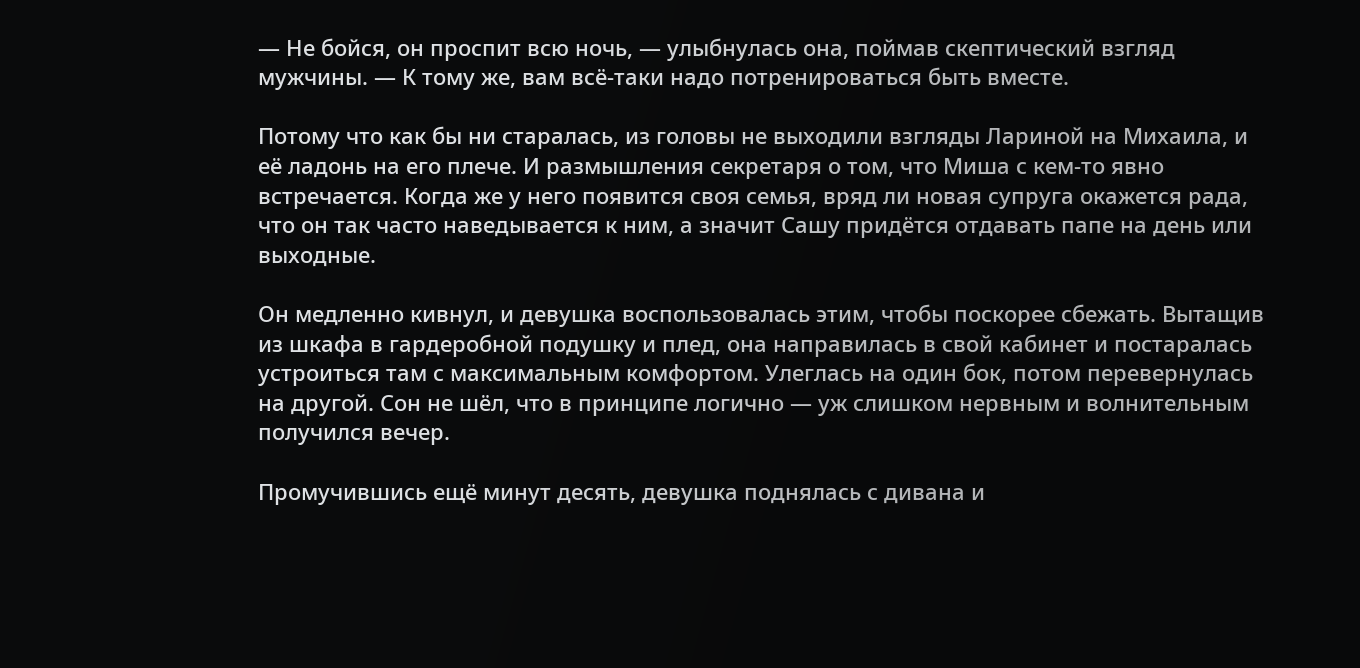— Не бойся, он проспит всю ночь, — улыбнулась она, поймав скептический взгляд мужчины. — К тому же, вам всё-таки надо потренироваться быть вместе.

Потому что как бы ни старалась, из головы не выходили взгляды Лариной на Михаила, и её ладонь на его плече. И размышления секретаря о том, что Миша с кем-то явно встречается. Когда же у него появится своя семья, вряд ли новая супруга окажется рада, что он так часто наведывается к ним, а значит Сашу придётся отдавать папе на день или выходные.

Он медленно кивнул, и девушка воспользовалась этим, чтобы поскорее сбежать. Вытащив из шкафа в гардеробной подушку и плед, она направилась в свой кабинет и постаралась устроиться там с максимальным комфортом. Улеглась на один бок, потом перевернулась на другой. Сон не шёл, что в принципе логично — уж слишком нервным и волнительным получился вечер.

Промучившись ещё минут десять, девушка поднялась с дивана и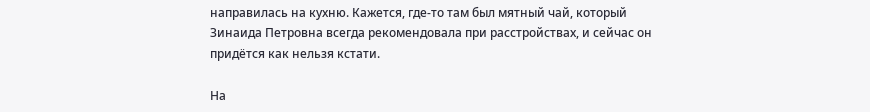направилась на кухню. Кажется, где-то там был мятный чай, который Зинаида Петровна всегда рекомендовала при расстройствах, и сейчас он придётся как нельзя кстати.

На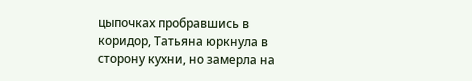цыпочках пробравшись в коридор, Татьяна юркнула в сторону кухни, но замерла на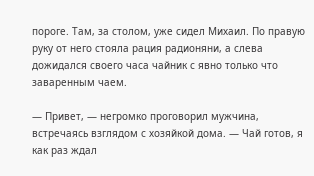пороге. Там, за столом, уже сидел Михаил. По правую руку от него стояла рация радионяни, а слева дожидался своего часа чайник с явно только что заваренным чаем.

— Привет, — негромко проговорил мужчина, встречаясь взглядом с хозяйкой дома. — Чай готов, я как раз ждал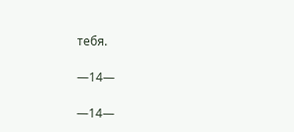тебя.

—14—

—14—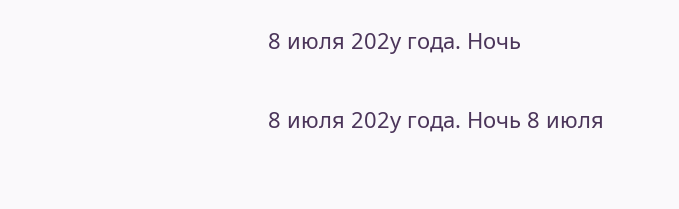8 июля 202у года. Ночь

8 июля 202у года. Ночь 8 июля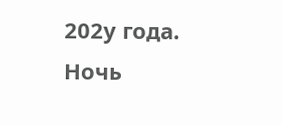202у года. Ночь